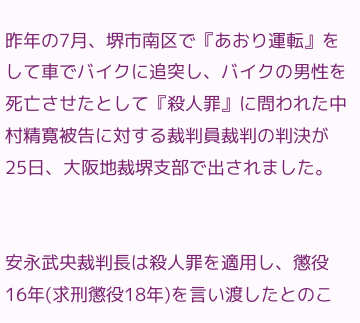昨年の7月、堺市南区で『あおり運転』をして車でバイクに追突し、バイクの男性を死亡させたとして『殺人罪』に問われた中村精寛被告に対する裁判員裁判の判決が25日、大阪地裁堺支部で出されました。


安永武央裁判長は殺人罪を適用し、懲役16年(求刑懲役18年)を言い渡したとのこ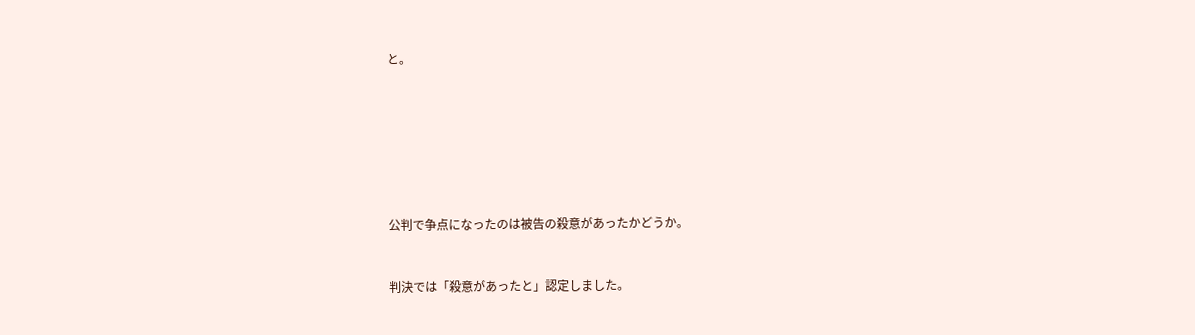と。







公判で争点になったのは被告の殺意があったかどうか。


判決では「殺意があったと」認定しました。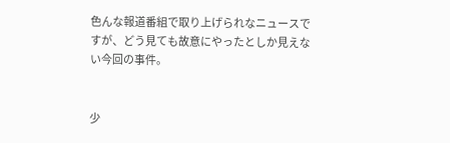色んな報道番組で取り上げられなニュースですが、どう見ても故意にやったとしか見えない今回の事件。


少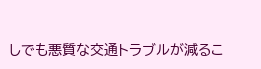しでも悪質な交通トラブルが減るこ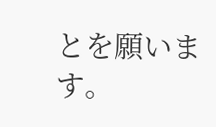とを願います。